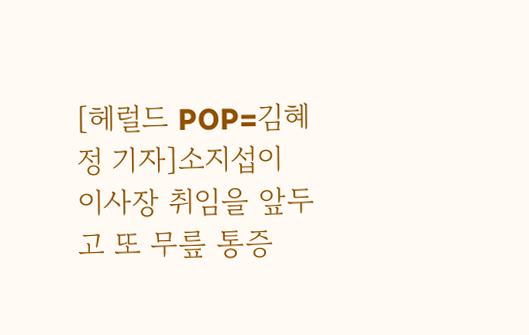[헤럴드 POP=김혜정 기자]소지섭이 이사장 취임을 앞두고 또 무릎 통증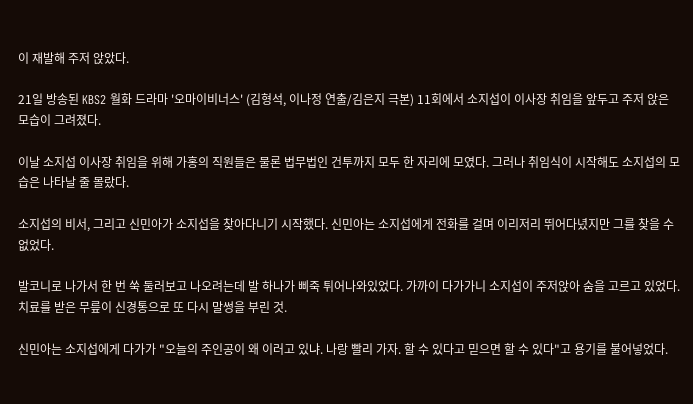이 재발해 주저 앉았다.

21일 방송된 KBS2 월화 드라마 '오마이비너스' (김형석, 이나정 연출/김은지 극본) 11회에서 소지섭이 이사장 취임을 앞두고 주저 앉은 모습이 그려졌다.

이날 소지섭 이사장 취임을 위해 가홍의 직원들은 물론 법무법인 건투까지 모두 한 자리에 모였다. 그러나 취임식이 시작해도 소지섭의 모습은 나타날 줄 몰랐다.

소지섭의 비서, 그리고 신민아가 소지섭을 찾아다니기 시작했다. 신민아는 소지섭에게 전화를 걸며 이리저리 뛰어다녔지만 그를 찾을 수 없었다.

발코니로 나가서 한 번 쑥 둘러보고 나오려는데 발 하나가 삐죽 튀어나와있었다. 가까이 다가가니 소지섭이 주저앉아 숨을 고르고 있었다. 치료를 받은 무릎이 신경통으로 또 다시 말썽을 부린 것.

신민아는 소지섭에게 다가가 "오늘의 주인공이 왜 이러고 있냐. 나랑 빨리 가자. 할 수 있다고 믿으면 할 수 있다"고 용기를 불어넣었다.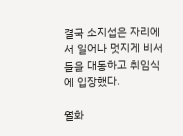결국 소지섭은 자리에서 일어나 멋지게 비서들을 대동하고 취임식에 입장했다.

월화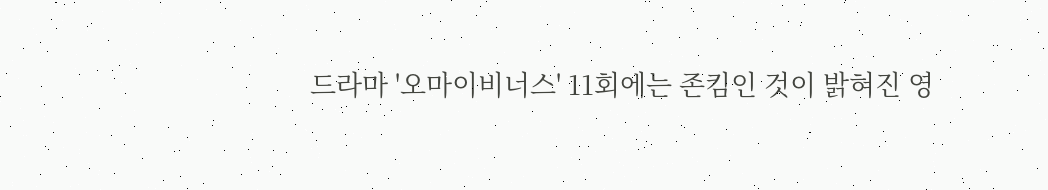드라마 '오마이비너스' 11회에는 존킴인 것이 밝혀진 영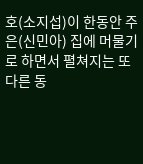호(소지섭)이 한동안 주은(신민아) 집에 머물기로 하면서 펼쳐지는 또 다른 동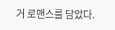거 로맨스를 담았다.